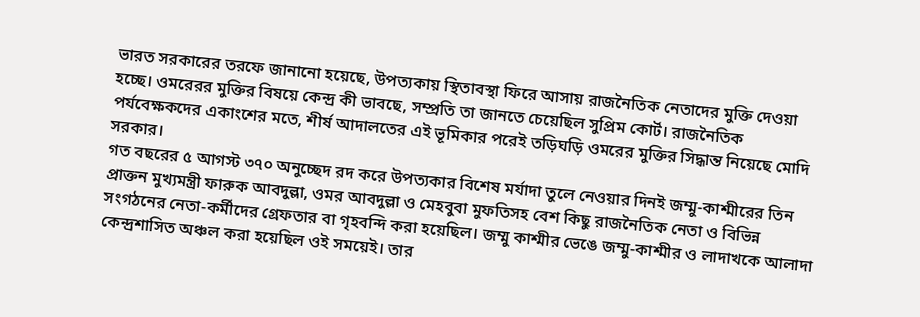ভারত সরকারের তরফে জানানো হয়েছে, উপত্যকায় স্থিতাবস্থা ফিরে আসায় রাজনৈতিক নেতাদের মুক্তি দেওয়া হচ্ছে। ওমরেরর মুক্তির বিষয়ে কেন্দ্র কী ভাবছে, সম্প্রতি তা জানতে চেয়েছিল সুপ্রিম কোর্ট। রাজনৈতিক পর্যবেক্ষকদের একাংশের মতে, শীর্ষ আদালতের এই ভূমিকার পরেই তড়িঘড়ি ওমরের মুক্তির সিদ্ধান্ত নিয়েছে মোদি সরকার।
গত বছরের ৫ আগস্ট ৩৭০ অনুচ্ছেদ রদ করে উপত্যকার বিশেষ মর্যাদা তুলে নেওয়ার দিনই জম্মু-কাশ্মীরের তিন প্রাক্তন মুখ্যমন্ত্রী ফারুক আবদুল্লা, ওমর আবদুল্লা ও মেহবুবা মুফতিসহ বেশ কিছু রাজনৈতিক নেতা ও বিভিন্ন সংগঠনের নেতা-কর্মীদের গ্রেফতার বা গৃহবন্দি করা হয়েছিল। জম্মু কাশ্মীর ভেঙে জম্মু-কাশ্মীর ও লাদাখকে আলাদা কেন্দ্রশাসিত অঞ্চল করা হয়েছিল ওই সময়েই। তার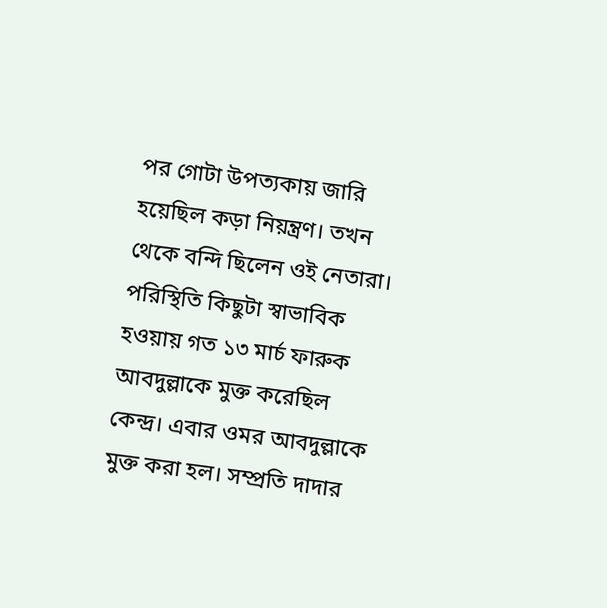পর গোটা উপত্যকায় জারি হয়েছিল কড়া নিয়ন্ত্রণ। তখন থেকে বন্দি ছিলেন ওই নেতারা।
পরিস্থিতি কিছুটা স্বাভাবিক হওয়ায় গত ১৩ মার্চ ফারুক আবদুল্লাকে মুক্ত করেছিল কেন্দ্র। এবার ওমর আবদুল্লাকে মুক্ত করা হল। সম্প্রতি দাদার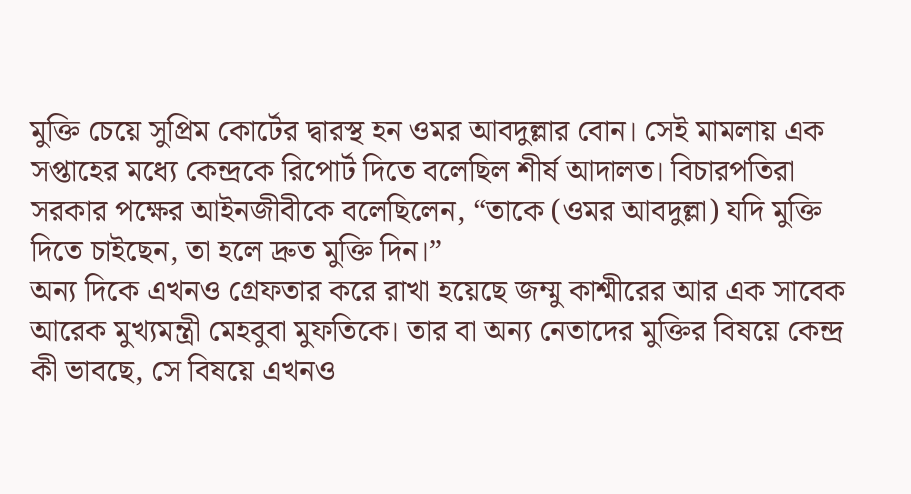মুক্তি চেয়ে সুপ্রিম কোর্টের দ্বারস্থ হন ওমর আবদুল্লার বোন। সেই মামলায় এক সপ্তাহের মধ্যে কেন্দ্রকে রিপোর্ট দিতে বলেছিল শীর্ষ আদালত। বিচারপতিরা সরকার পক্ষের আইনজীবীকে বলেছিলেন, “তাকে (ওমর আবদুল্লা) যদি মুক্তি দিতে চাইছেন, তা হলে দ্রুত মুক্তি দিন।”
অন্য দিকে এখনও গ্রেফতার করে রাখা হয়েছে জম্মু কাশ্মীরের আর এক সাবেক আরেক মুখ্যমন্ত্রী মেহবুবা মুফতিকে। তার বা অন্য নেতাদের মুক্তির বিষয়ে কেন্দ্র কী ভাবছে, সে বিষয়ে এখনও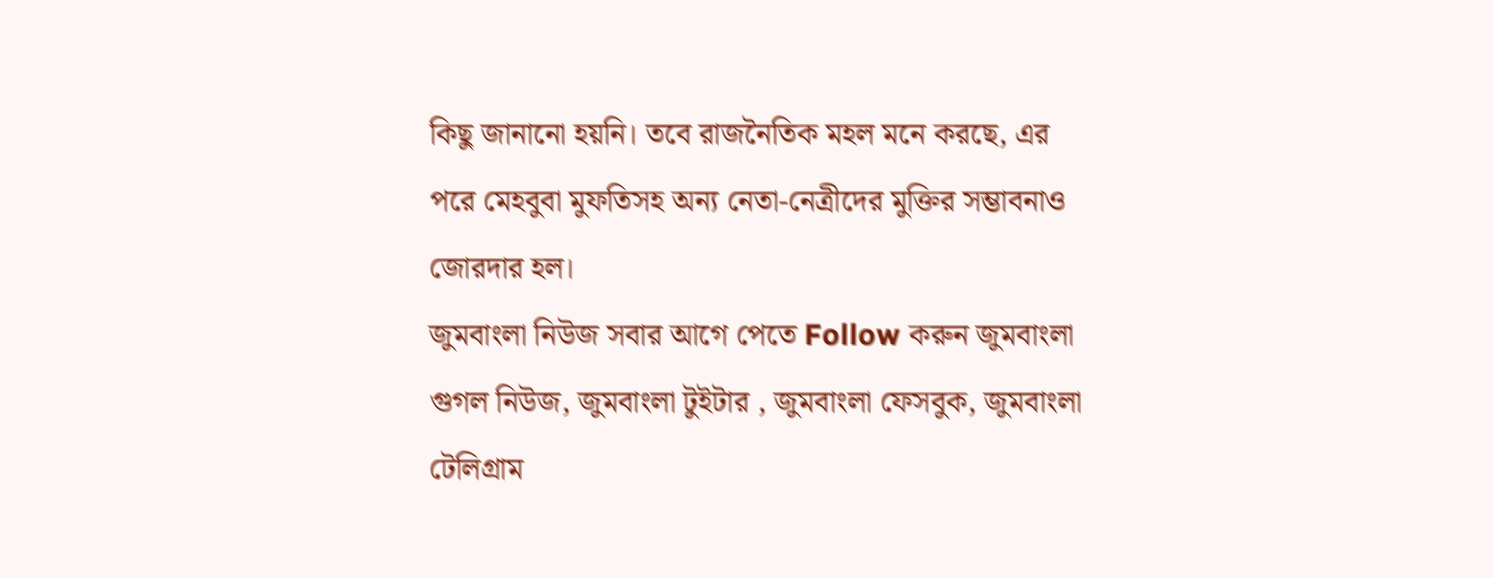কিছু জানানো হয়নি। তবে রাজনৈতিক মহল মনে করছে, এর পরে মেহবুবা মুফতিসহ অন্য নেতা-নেত্রীদের মুক্তির সম্ভাবনাও জোরদার হল।
জুমবাংলা নিউজ সবার আগে পেতে Follow করুন জুমবাংলা গুগল নিউজ, জুমবাংলা টুইটার , জুমবাংলা ফেসবুক, জুমবাংলা টেলিগ্রাম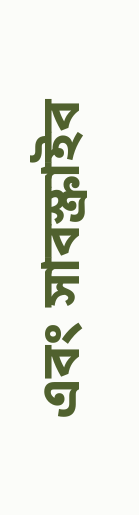এবং সাবস্ক্রাইব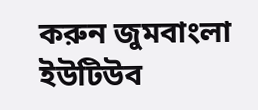করুন জুমবাংলা ইউটিউব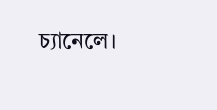চ্যানেলে।